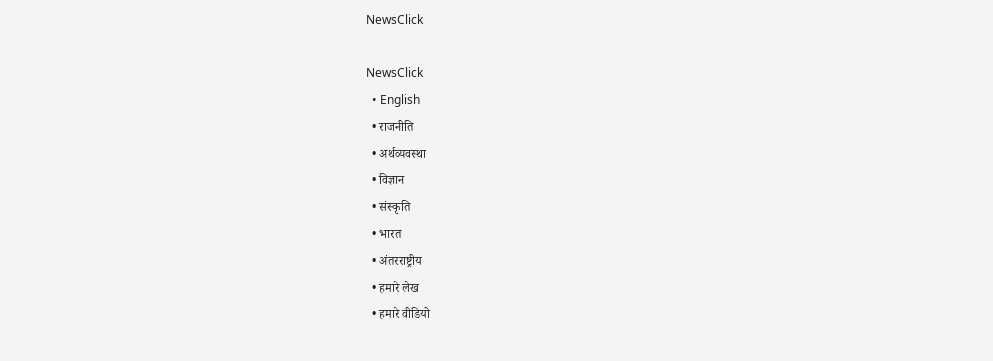NewsClick

NewsClick
  • English
  • राजनीति
  • अर्थव्यवस्था
  • विज्ञान
  • संस्कृति
  • भारत
  • अंतरराष्ट्रीय
  • हमारे लेख
  • हमारे वीडियो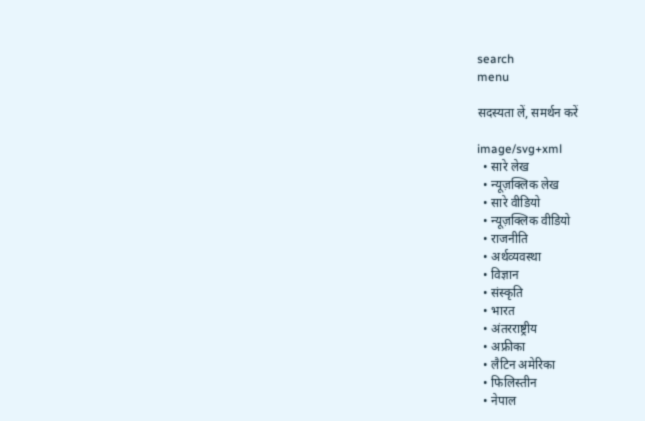search
menu

सदस्यता लें, समर्थन करें

image/svg+xml
  • सारे लेख
  • न्यूज़क्लिक लेख
  • सारे वीडियो
  • न्यूज़क्लिक वीडियो
  • राजनीति
  • अर्थव्यवस्था
  • विज्ञान
  • संस्कृति
  • भारत
  • अंतरराष्ट्रीय
  • अफ्रीका
  • लैटिन अमेरिका
  • फिलिस्तीन
  • नेपाल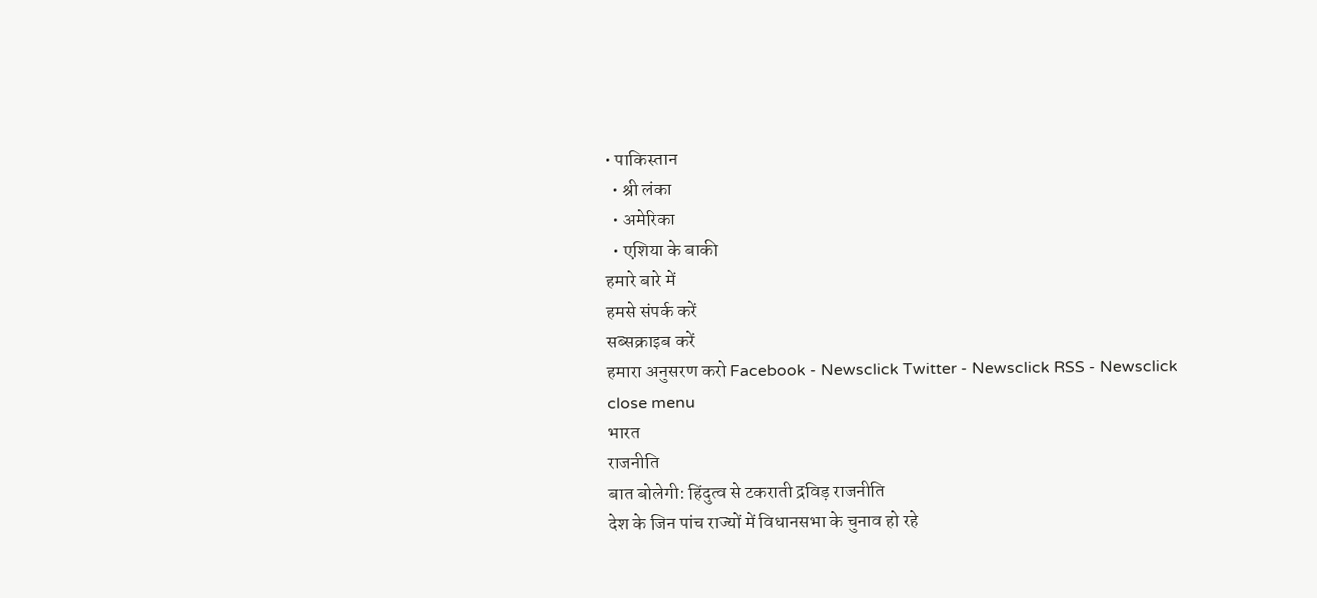• पाकिस्तान
  • श्री लंका
  • अमेरिका
  • एशिया के बाकी
हमारे बारे में
हमसे संपर्क करें
सब्सक्राइब करें
हमारा अनुसरण करो Facebook - Newsclick Twitter - Newsclick RSS - Newsclick
close menu
भारत
राजनीति
बात बोलेगी: हिंदुत्व से टकराती द्रविड़ राजनीति
देश के जिन पांच राज्यों में विधानसभा के चुनाव हो रहे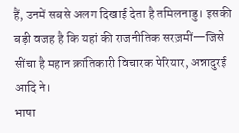हैं, उनमें सबसे अलग दिखाई देता है तमिलनाडु। इसकी बड़ी वजह है कि यहां की राजनीतिक सरज़मीं—जिसे सींचा है महान क्रांतिकारी विचारक पेरियार, अन्नादुरई आदि ने।
भाषा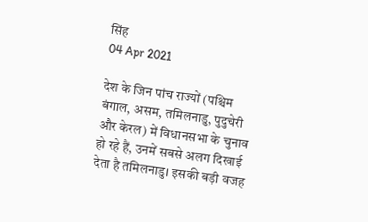सिंह
04 Apr 2021

देश के जिन पांच राज्यों (पश्चिम बंगाल, असम, तमिलनाडु, पुदुचेरी और केरल) में विधानसभा के चुनाव हो रहे हैं, उनमें सबसे अलग दिखाई देता है तमिलनाडु। इसकी बड़ी वजह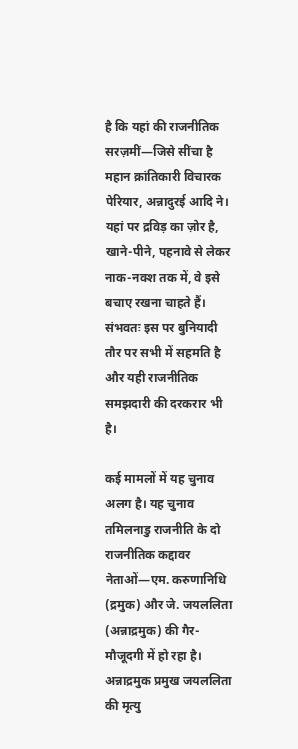है कि यहां की राजनीतिक सरज़मीं—जिसे सींचा है महान क्रांतिकारी विचारक पेरियार, अन्नादुरई आदि ने। यहां पर द्रविड़ का ज़ोर है, खाने-पीने, पहनावे से लेकर नाक-नक्श तक में, वे इसे बचाए रखना चाहते हैं। संभवतः इस पर बुनियादी तौर पर सभी में सहमति है और यही राजनीतिक समझदारी की दरकरार भी है।

कई मामलों में यह चुनाव अलग है। यह चुनाव तमिलनाडु राजनीति के दो राजनीतिक कद्दावर नेताओं—एम. करुणानिधि (द्रमुक) और जे. जयललिता (अन्नाद्रमुक) की गैर-मौजूदगी में हो रहा है। अन्नाद्रमुक प्रमुख जयललिता की मृत्यु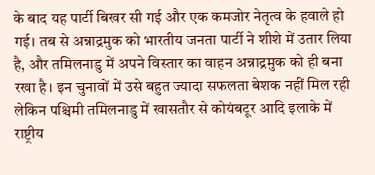के बाद यह पार्टी बिखर सी गई और एक कमजोर नेतृत्व के हवाले हो गई। तब से अन्नाद्रमुक को भारतीय जनता पार्टी ने शीशे में उतार लिया है, और तमिलनाडु में अपने विस्तार का वाहन अन्नाद्रमुक को ही बना रखा है। इन चुनावों में उसे बहुत ज्यादा सफलता बेशक नहीं मिल रही लेकिन पश्चिमी तमिलनाडु में खासतौर से कोयंबटूर आदि इलाके में राष्ट्रीय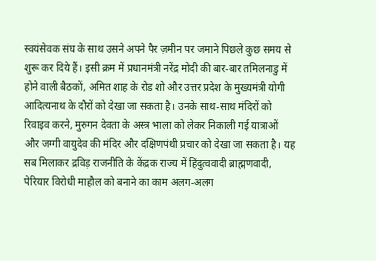स्वयंसेवक संघ के साथ उसने अपने पैर ज़मीन पर जमाने पिछले कुछ समय से शुरू कर दिये हैं। इसी क्रम में प्रधानमंत्री नरेंद्र मोदी की बार-बार तमिलनाडु में होने वाली बैठकों, अमित शाह के रोड शो और उत्तर प्रदेश के मुख्यमंत्री योगी आदित्यनाथ के दौरों को देखा जा सकता है। उनके साथ-साथ मंदिरों को रिवाइव करने, मुरुगन देवता के अस्त्र भाला को लेकर निकाली गई यात्राओं और जग्गी वायुदेव की मंदिर और दक्षिणपंथी प्रचार को देखा जा सकता है। यह सब मिलाकर द्रविड़ राजनीति के केंद्रक राज्य में हिंदुत्ववादी ब्राह्मणवादी, पेरियार विरोधी माहौल को बनाने का काम अलग-अलग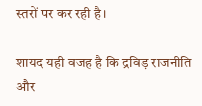स्तरों पर कर रही है।

शायद यही वजह है कि द्रविड़ राजनीति और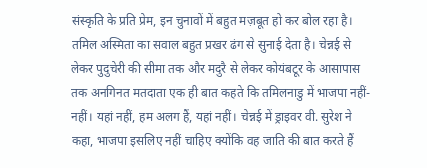संस्कृति के प्रति प्रेम, इन चुनावों में बहुत मज़बूत हो कर बोल रहा है। तमिल अस्मिता का सवाल बहुत प्रखर ढंग से सुनाई देता है। चेन्नई से लेकर पुदुचेरी की सीमा तक और मदुरै से लेकर कोयंबटूर के आसापास तक अनगिनत मतदाता एक ही बात कहते कि तमिलनाडु में भाजपा नहीं-नहीं। यहां नहीं, हम अलग हैं, यहां नहीं। चेन्नई में ड्राइवर वी. सुरेश ने कहा, भाजपा इसलिए नहीं चाहिए क्योंकि वह जाति की बात करते हैं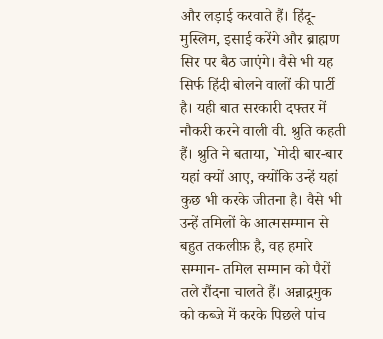और लड़ाई करवाते हैं। हिंदू-मुस्लिम, इसाई करेंगे और ब्राह्मण सिर पर बैठ जाएंगे। वैसे भी यह सिर्फ हिंदी बोलने वालों की पार्टी है। यही बात सरकारी दफ्तर में नौकरी करने वाली वी. श्रुति कहती हैं। श्रुति ने बताया, `मोदी बार-बार यहां क्यों आए, क्योंकि उन्हें यहां कुछ भी करके जीतना है। वैसे भी उन्हें तमिलों के आत्मसम्मान से बहुत तकलीफ़ है, वह हमारे सम्मान- तमिल सम्मान को पैरों तले रौंदना चालते हैं। अन्नाद्रमुक को कब्जे में करके पिछले पांच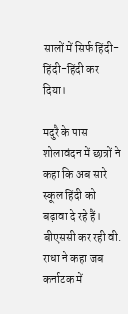सालों में सिर्फ हिंदी-हिंदी-हिंदी कर दिया।

मदुरै के पास शोलावंदन में छात्रों ने कहा कि अब सारे स्कूल हिंदी को बढ़ावा दे रहे हैं। बीएससी कर रही वी. राधा ने कहा जब कर्नाटक में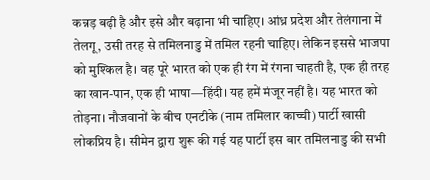कन्नड़ बढ़ी है और इसे और बढ़ाना भी चाहिए। आंध्र प्रदेश और तेलंगाना में तेलगू, उसी तरह से तमिलनाडु में तमिल रहनी चाहिए। लेकिन इससे भाजपा को मुश्किल है। वह पूरे भारत को एक ही रंग में रंगना चाहती है, एक ही तरह का खान-पान, एक ही भाषा—हिंदी। यह हमें मंजूर नहीं है। यह भारत को तोड़ना। नौजवानों के बीच एनटीके (नाम तमिलार काच्ची) पार्टी खासी लोकप्रिय है। सीमेन द्वारा शुरू की गई यह पार्टी इस बार तमिलनाडु की सभी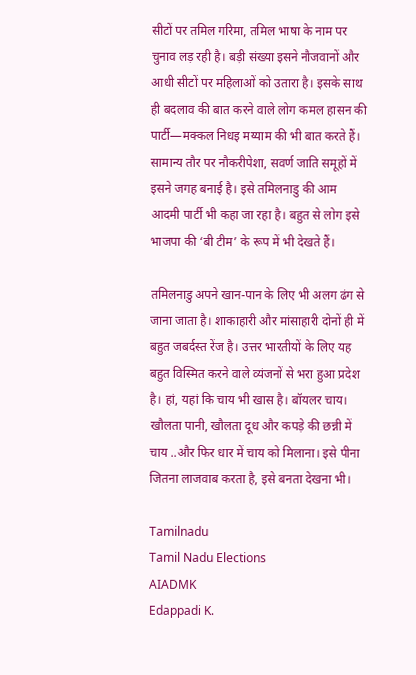सीटों पर तमिल गरिमा, तमिल भाषा के नाम पर चुनाव लड़ रही है। बड़ी संख्या इसने नौजवानों और आधी सीटों पर महिलाओं को उतारा है। इसके साथ ही बदलाव की बात करने वाले लोग कमल हासन की पार्टी—मक्कल निधइ मय्याम की भी बात करते हैं। सामान्य तौर पर नौकरीपेशा, सवर्ण जाति समूहों में इसने जगह बनाई है। इसे तमिलनाडु की आम आदमी पार्टी भी कहा जा रहा है। बहुत से लोग इसे भाजपा की ‘बी टीम’ के रूप में भी देखते हैं।

तमिलनाडु अपने खान-पान के लिए भी अलग ढंग से जाना जाता है। शाकाहारी और मांसाहारी दोनों ही में बहुत जबर्दस्त रेंज है। उत्तर भारतीयों के लिए यह बहुत विस्मित करने वाले व्यंजनों से भरा हुआ प्रदेश है। हां, यहां कि चाय भी खास है। बॉयलर चाय। खौलता पानी, खौलता दूध और कपड़े की छन्नी में चाय ..और फिर धार में चाय को मिलाना। इसे पीना जितना लाजवाब करता है, इसे बनता देखना भी।

Tamilnadu
Tamil Nadu Elections
AIADMK
Edappadi K.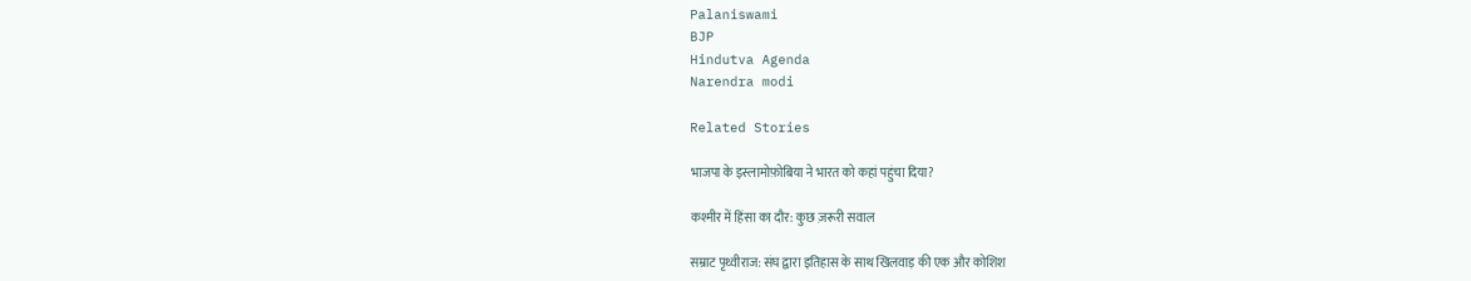Palaniswami
BJP
Hindutva Agenda
Narendra modi

Related Stories

भाजपा के इस्लामोफ़ोबिया ने भारत को कहां पहुंचा दिया?

कश्मीर में हिंसा का दौर: कुछ ज़रूरी सवाल

सम्राट पृथ्वीराज: संघ द्वारा इतिहास के साथ खिलवाड़ की एक और कोशिश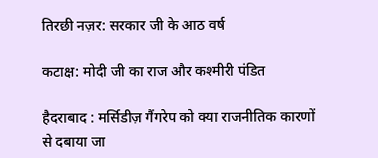तिरछी नज़र: सरकार जी के आठ वर्ष

कटाक्ष: मोदी जी का राज और कश्मीरी पंडित

हैदराबाद : मर्सिडीज़ गैंगरेप को क्या राजनीतिक कारणों से दबाया जा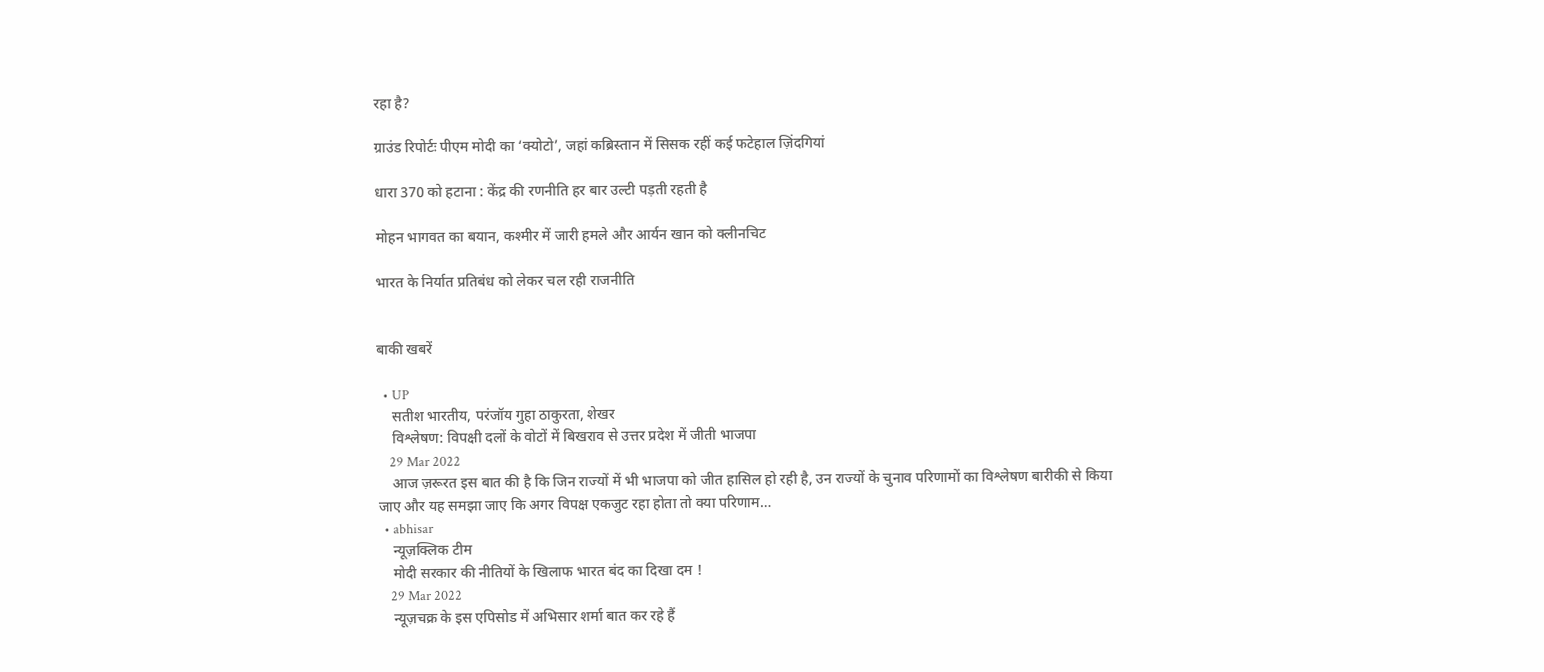रहा है?

ग्राउंड रिपोर्टः पीएम मोदी का ‘क्योटो’, जहां कब्रिस्तान में सिसक रहीं कई फटेहाल ज़िंदगियां

धारा 370 को हटाना : केंद्र की रणनीति हर बार उल्टी पड़ती रहती है

मोहन भागवत का बयान, कश्मीर में जारी हमले और आर्यन खान को क्लीनचिट

भारत के निर्यात प्रतिबंध को लेकर चल रही राजनीति


बाकी खबरें

  • UP
    सतीश भारतीय, परंजॉय गुहा ठाकुरता, शेखर
    विश्लेषण: विपक्षी दलों के वोटों में बिखराव से उत्तर प्रदेश में जीती भाजपा
    29 Mar 2022
    आज ज़रूरत इस बात की है कि जिन राज्यों में भी भाजपा को जीत हासिल हो रही है, उन राज्यों के चुनाव परिणामों का विश्लेषण बारीकी से किया जाए और यह समझा जाए कि अगर विपक्ष एकजुट रहा होता तो क्या परिणाम…
  • abhisar
    न्यूज़क्लिक टीम
    मोदी सरकार की नीतियों के खिलाफ भारत बंद का दिखा दम !
    29 Mar 2022
    न्यूज़चक्र के इस एपिसोड में अभिसार शर्मा बात कर रहे हैं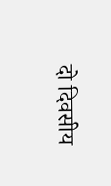दो दिवसीय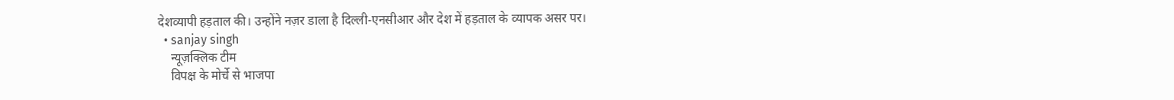देशव्यापी हड़ताल की। उन्होंने नज़र डाला है दिल्ली-एनसीआर और देश में हड़ताल के व्यापक असर पर।
  • sanjay singh
    न्यूज़क्लिक टीम
    विपक्ष के मोर्चे से भाजपा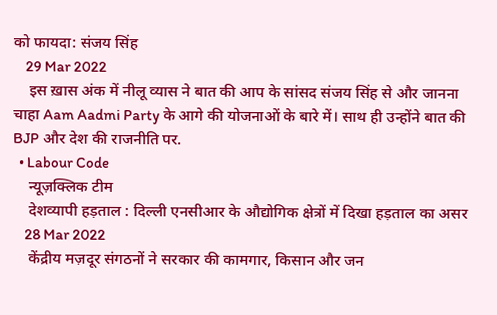को फायदा: संजय सिंह
    29 Mar 2022
    इस ख़ास अंक में नीलू व्यास ने बात की आप के सांसद संजय सिंह से और जानना चाहा Aam Aadmi Party के आगे की योजनाओं के बारे में। साथ ही उन्होंने बात की BJP और देश की राजनीति पर.
  • Labour Code
    न्यूज़क्लिक टीम
    देशव्यापी हड़ताल : दिल्ली एनसीआर के औद्योगिक क्षेत्रों में दिखा हड़ताल का असर
    28 Mar 2022
    केंद्रीय मज़दूर संगठनों ने सरकार की कामगार, किसान और जन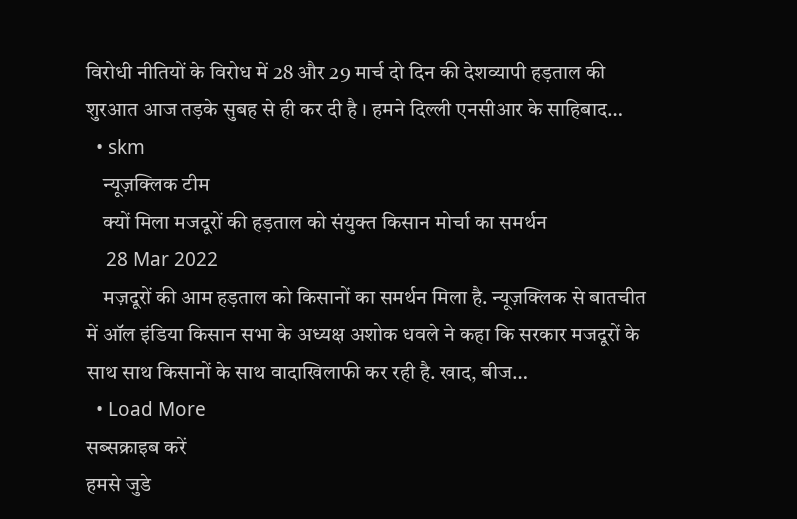विरोधी नीतियों के विरोध में 28 और 29 मार्च दो दिन की देशव्यापी हड़ताल की शुरआत आज तड़के सुबह से ही कर दी है । हमने दिल्ली एनसीआर के साहिबाद…
  • skm
    न्यूज़क्लिक टीम
    क्यों मिला मजदूरों की हड़ताल को संयुक्त किसान मोर्चा का समर्थन
    28 Mar 2022
    मज़दूरों की आम हड़ताल को किसानों का समर्थन मिला है. न्यूज़क्लिक से बातचीत में ऑल इंडिया किसान सभा के अध्यक्ष अशोक धवले ने कहा कि सरकार मजदूरों के साथ साथ किसानों के साथ वादाखिलाफी कर रही है. खाद, बीज…
  • Load More
सब्सक्राइब करें
हमसे जुडे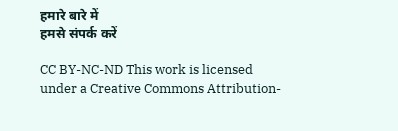हमारे बारे में
हमसे संपर्क करें

CC BY-NC-ND This work is licensed under a Creative Commons Attribution-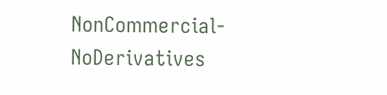NonCommercial-NoDerivatives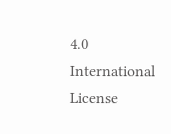4.0 International License